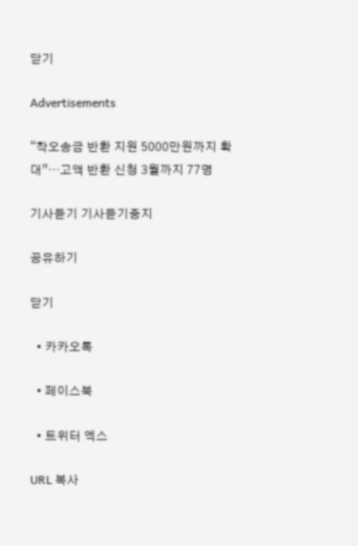닫기

Advertisements

“착오송금 반환 지원 5000만원까지 확대”…고액 반환 신청 3월까지 77명

기사듣기 기사듣기중지

공유하기

닫기

  • 카카오톡

  • 페이스북

  • 트위터 엑스

URL 복사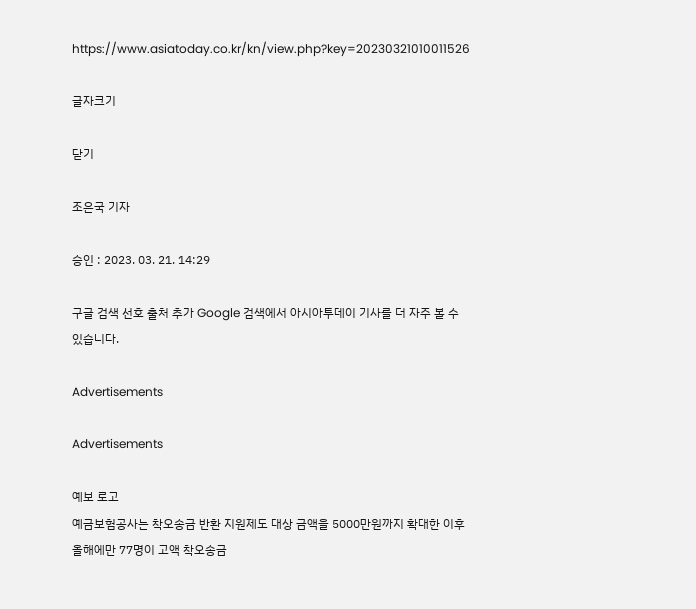https://www.asiatoday.co.kr/kn/view.php?key=20230321010011526

글자크기

닫기

조은국 기자

승인 : 2023. 03. 21. 14:29

구글 검색 선호 출처 추가 Google 검색에서 아시아투데이 기사를 더 자주 볼 수 있습니다.

Advertisements

Advertisements

예보 로고
예금보험공사는 착오송금 반환 지원제도 대상 금액을 5000만원까지 확대한 이후 올해에만 77명이 고액 착오송금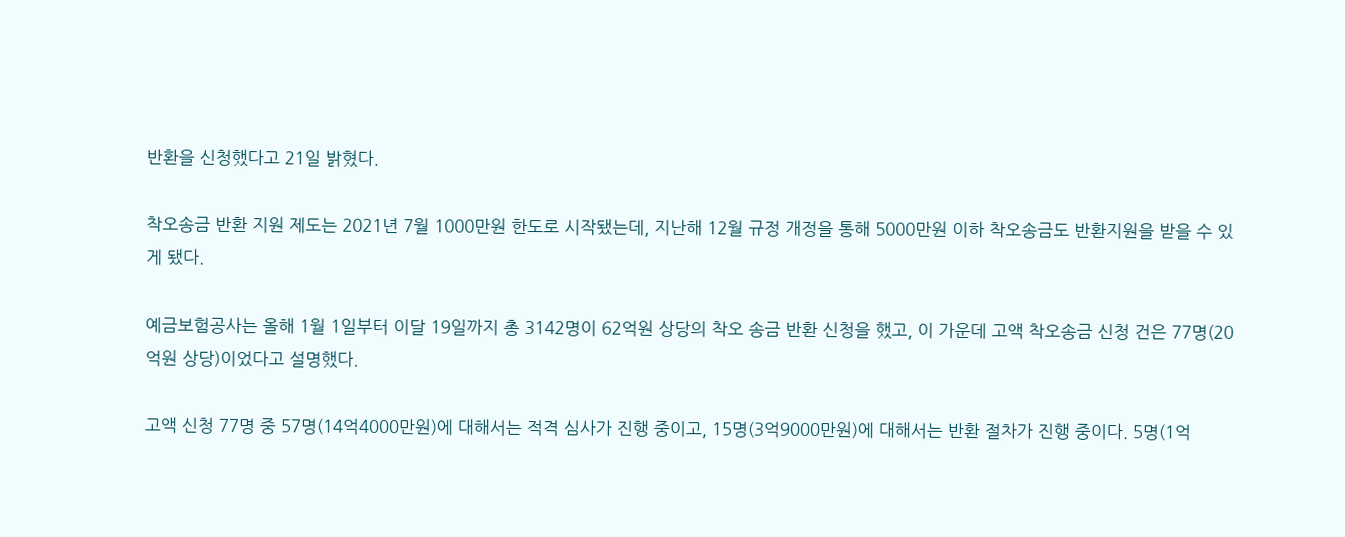반환을 신청했다고 21일 밝혔다.

착오송금 반환 지원 제도는 2021년 7월 1000만원 한도로 시작됐는데, 지난해 12월 규정 개정을 통해 5000만원 이하 착오송금도 반환지원을 받을 수 있게 됐다.

예금보험공사는 올해 1월 1일부터 이달 19일까지 총 3142명이 62억원 상당의 착오 송금 반환 신청을 했고, 이 가운데 고액 착오송금 신청 건은 77명(20억원 상당)이었다고 설명했다.

고액 신청 77명 중 57명(14억4000만원)에 대해서는 적격 심사가 진행 중이고, 15명(3억9000만원)에 대해서는 반환 절차가 진행 중이다. 5명(1억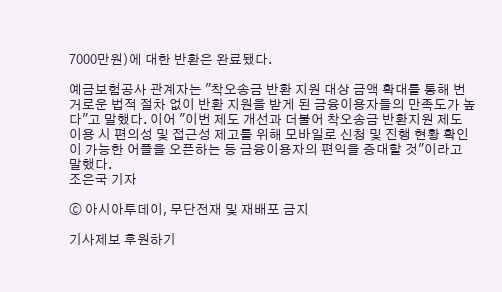7000만원)에 대한 반환은 완료됐다.

예금보험공사 관계자는 "착오송금 반환 지원 대상 금액 확대를 통해 번거로운 법적 절차 없이 반환 지원을 받게 된 금융이용자들의 만족도가 높다"고 말했다. 이어 "이번 제도 개선과 더불어 착오송금 반환지원 제도 이용 시 편의성 및 접근성 제고를 위해 모바일로 신청 및 진행 현황 확인이 가능한 어플을 오픈하는 등 금융이용자의 편익을 증대할 것"이라고 말했다.
조은국 기자

ⓒ 아시아투데이, 무단전재 및 재배포 금지

기사제보 후원하기